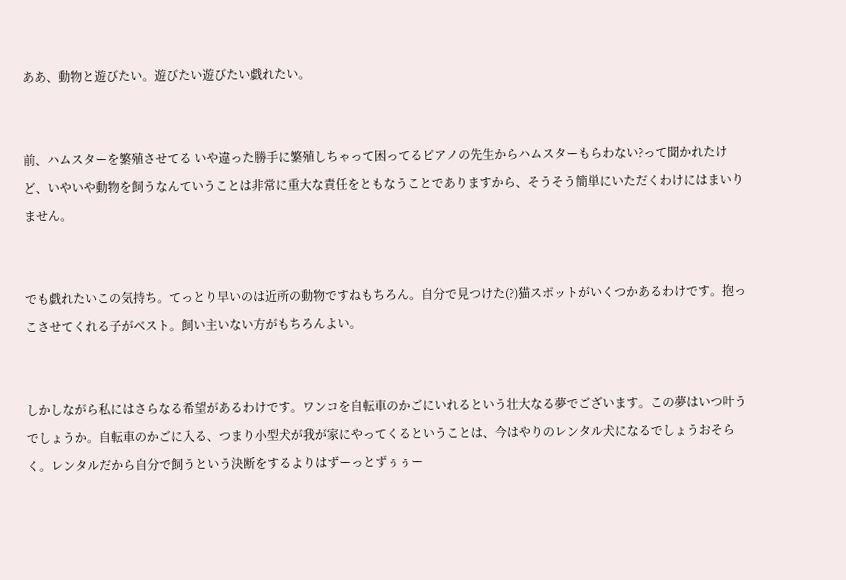ああ、動物と遊びたい。遊びたい遊びたい戯れたい。


前、ハムスターを繁殖させてる いや違った勝手に繁殖しちゃって困ってるピアノの先生からハムスターもらわない?って聞かれたけど、いやいや動物を飼うなんていうことは非常に重大な責任をともなうことでありますから、そうそう簡単にいただくわけにはまいりません。


でも戯れたいこの気持ち。てっとり早いのは近所の動物ですねもちろん。自分で見つけた(?)猫スポットがいくつかあるわけです。抱っこさせてくれる子がベスト。飼い主いない方がもちろんよい。


しかしながら私にはさらなる希望があるわけです。ワンコを自転車のかごにいれるという壮大なる夢でございます。この夢はいつ叶うでしょうか。自転車のかごに入る、つまり小型犬が我が家にやってくるということは、今はやりのレンタル犬になるでしょうおそらく。レンタルだから自分で飼うという決断をするよりはずーっとずぅぅー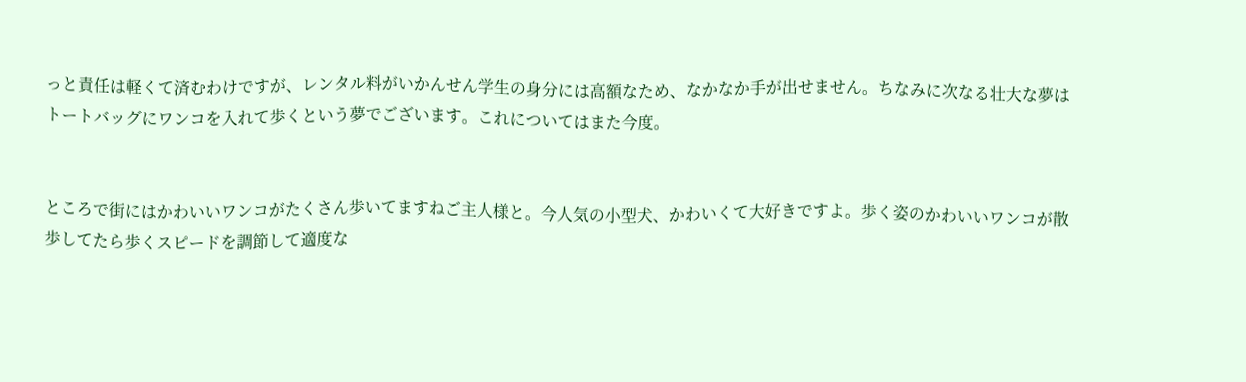っと責任は軽くて済むわけですが、レンタル料がいかんせん学生の身分には高額なため、なかなか手が出せません。ちなみに次なる壮大な夢はトートバッグにワンコを入れて歩くという夢でございます。これについてはまた今度。


ところで街にはかわいいワンコがたくさん歩いてますねご主人様と。今人気の小型犬、かわいくて大好きですよ。歩く姿のかわいいワンコが散歩してたら歩くスピードを調節して適度な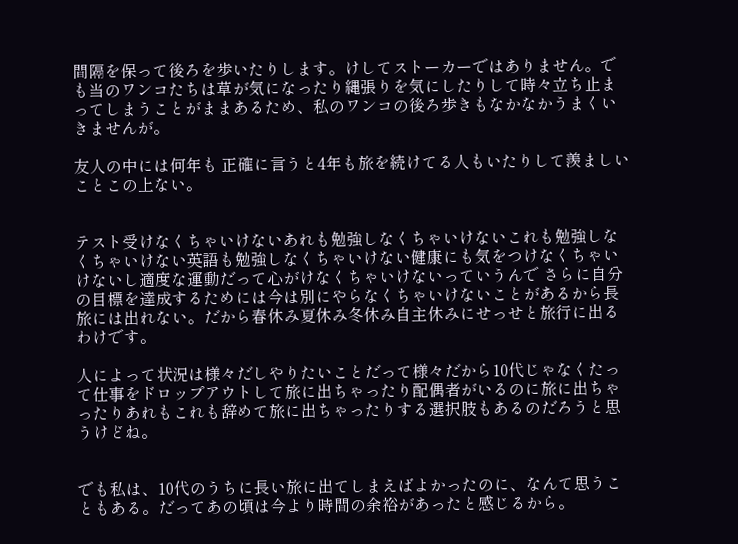間隔を保って後ろを歩いたりします。けしてストーカーではありません。でも当のワンコたちは草が気になったり縄張りを気にしたりして時々立ち止まってしまうことがままあるため、私のワンコの後ろ歩きもなかなかうまくいきませんが。

友人の中には何年も 正確に言うと4年も旅を続けてる人もいたりして羨ましいことこの上ない。


テスト受けなくちゃいけないあれも勉強しなくちゃいけないこれも勉強しなくちゃいけない英語も勉強しなくちゃいけない健康にも気をつけなくちゃいけないし適度な運動だって心がけなくちゃいけないっていうんで さらに自分の目標を達成するためには今は別にやらなくちゃいけないことがあるから長旅には出れない。だから春休み夏休み冬休み自主休みにせっせと旅行に出るわけです。

人によって状況は様々だしやりたいことだって様々だから10代じゃなくたって仕事をドロップアウトして旅に出ちゃったり配偶者がいるのに旅に出ちゃったりあれもこれも辞めて旅に出ちゃったりする選択肢もあるのだろうと思うけどね。


でも私は、10代のうちに長い旅に出てしまえばよかったのに、なんて思うこともある。だってあの頃は今より時間の余裕があったと感じるから。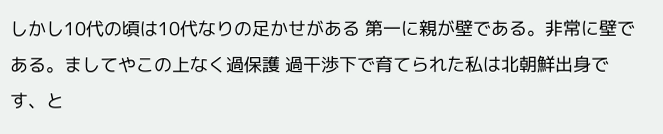しかし10代の頃は10代なりの足かせがある 第一に親が壁である。非常に壁である。ましてやこの上なく過保護 過干渉下で育てられた私は北朝鮮出身です、と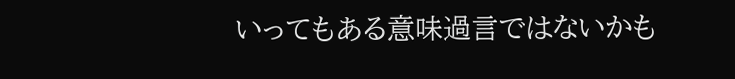いってもある意味過言ではないかも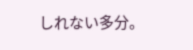しれない多分。